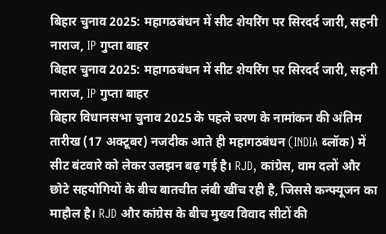बिहार चुनाव 2025: महागठबंधन में सीट शेयरिंग पर सिरदर्द जारी, सहनी नाराज, IP गुप्ता बाहर
बिहार चुनाव 2025: महागठबंधन में सीट शेयरिंग पर सिरदर्द जारी, सहनी नाराज, IP गुप्ता बाहर
बिहार विधानसभा चुनाव 2025 के पहले चरण के नामांकन की अंतिम तारीख (17 अक्टूबर) नजदीक आते ही महागठबंधन (INDIA ब्लॉक) में सीट बंटवारे को लेकर उलझन बढ़ गई है। RJD, कांग्रेस, वाम दलों और छोटे सहयोगियों के बीच बातचीत लंबी खींच रही है, जिससे कन्फ्यूजन का माहौल है। RJD और कांग्रेस के बीच मुख्य विवाद सीटों की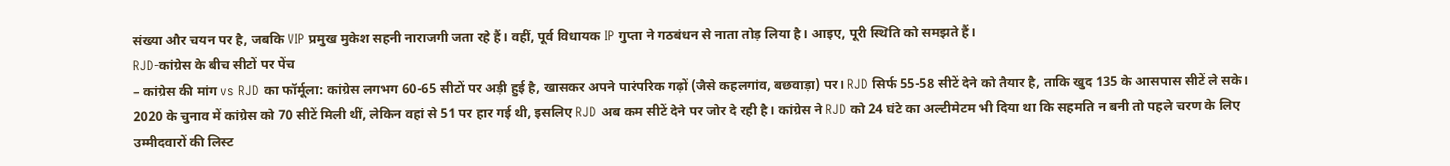संख्या और चयन पर है, जबकि VIP प्रमुख मुकेश सहनी नाराजगी जता रहे हैं। वहीं, पूर्व विधायक IP गुप्ता ने गठबंधन से नाता तोड़ लिया है। आइए, पूरी स्थिति को समझते हैं।
RJD-कांग्रेस के बीच सीटों पर पेंच
– कांग्रेस की मांग vs RJD का फॉर्मूला: कांग्रेस लगभग 60-65 सीटों पर अड़ी हुई है, खासकर अपने पारंपरिक गढ़ों (जैसे कहलगांव, बछवाड़ा) पर। RJD सिर्फ 55-58 सीटें देने को तैयार है, ताकि खुद 135 के आसपास सीटें ले सके। 2020 के चुनाव में कांग्रेस को 70 सीटें मिली थीं, लेकिन वहां से 51 पर हार गई थी, इसलिए RJD अब कम सीटें देने पर जोर दे रही है। कांग्रेस ने RJD को 24 घंटे का अल्टीमेटम भी दिया था कि सहमति न बनी तो पहले चरण के लिए उम्मीदवारों की लिस्ट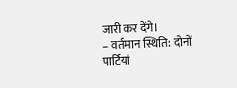जारी कर देंगे।
– वर्तमान स्थिति: दोनों पार्टियां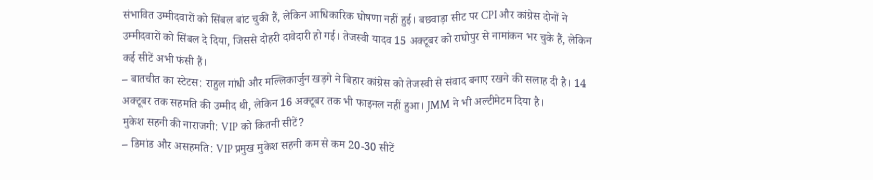संभावित उम्मीदवारों को सिंबल बांट चुकी हैं, लेकिन आधिकारिक घोषणा नहीं हुई। बछवाड़ा सीट पर CPI और कांग्रेस दोनों ने उम्मीदवारों को सिंबल दे दिया, जिससे दोहरी दावेदारी हो गई। तेजस्वी यादव 15 अक्टूबर को राघोपुर से नामांकन भर चुके हैं, लेकिन कई सीटें अभी फंसी हैं।
– बातचीत का स्टेटस: राहुल गांधी और मल्लिकार्जुन खड़गे ने बिहार कांग्रेस को तेजस्वी से संवाद बनाए रखने की सलाह दी है। 14 अक्टूबर तक सहमति की उम्मीद थी, लेकिन 16 अक्टूबर तक भी फाइनल नहीं हुआ। JMM ने भी अल्टीमेटम दिया है।
मुकेश सहनी की नाराजगी: VIP को कितनी सीटें?
– डिमांड और असहमति: VIP प्रमुख मुकेश सहनी कम से कम 20-30 सीटें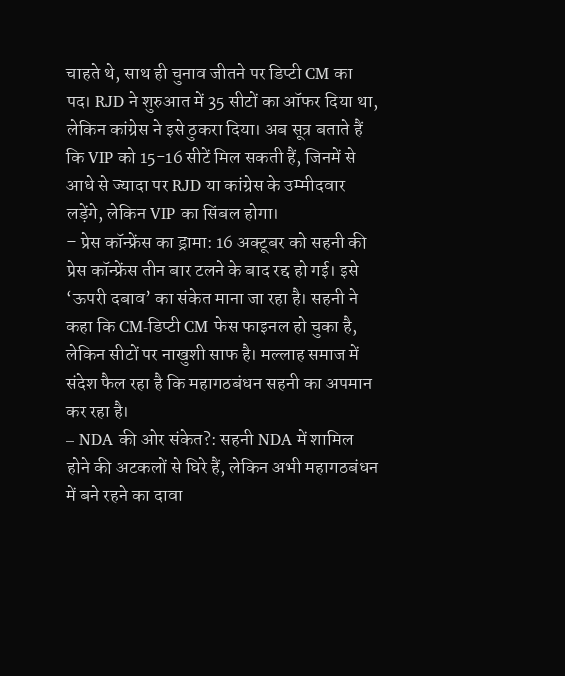चाहते थे, साथ ही चुनाव जीतने पर डिप्टी CM का पद। RJD ने शुरुआत में 35 सीटों का ऑफर दिया था, लेकिन कांग्रेस ने इसे ठुकरा दिया। अब सूत्र बताते हैं कि VIP को 15-16 सीटें मिल सकती हैं, जिनमें से आधे से ज्यादा पर RJD या कांग्रेस के उम्मीदवार लड़ेंगे, लेकिन VIP का सिंबल होगा।
– प्रेस कॉन्फ्रेंस का ड्रामा: 16 अक्टूबर को सहनी की प्रेस कॉन्फ्रेंस तीन बार टलने के बाद रद्द हो गई। इसे ‘ऊपरी दबाव’ का संकेत माना जा रहा है। सहनी ने कहा कि CM-डिप्टी CM फेस फाइनल हो चुका है, लेकिन सीटों पर नाखुशी साफ है। मल्लाह समाज में संदेश फैल रहा है कि महागठबंधन सहनी का अपमान कर रहा है।
– NDA की ओर संकेत?: सहनी NDA में शामिल होने की अटकलों से घिरे हैं, लेकिन अभी महागठबंधन में बने रहने का दावा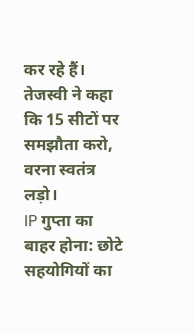कर रहे हैं। तेजस्वी ने कहा कि 15 सीटों पर समझौता करो, वरना स्वतंत्र लड़ो।
IP गुप्ता का बाहर होना: छोटे सहयोगियों का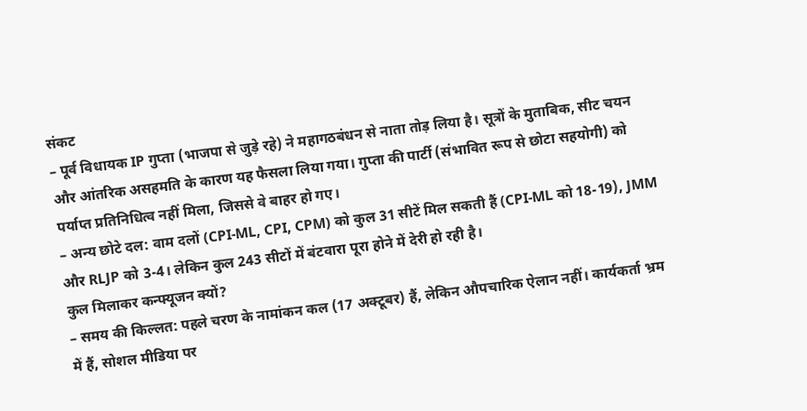संकट
– पूर्व विधायक IP गुप्ता (भाजपा से जुड़े रहे) ने महागठबंधन से नाता तोड़ लिया है। सूत्रों के मुताबिक, सीट चयन और आंतरिक असहमति के कारण यह फैसला लिया गया। गुप्ता की पार्टी (संभावित रूप से छोटा सहयोगी) को पर्याप्त प्रतिनिधित्व नहीं मिला, जिससे वे बाहर हो गए।
– अन्य छोटे दल: वाम दलों (CPI-ML, CPI, CPM) को कुल 31 सीटें मिल सकती हैं (CPI-ML को 18-19), JMM और RLJP को 3-4। लेकिन कुल 243 सीटों में बंटवारा पूरा होने में देरी हो रही है।
कुल मिलाकर कन्फ्यूजन क्यों?
– समय की किल्लत: पहले चरण के नामांकन कल (17 अक्टूबर) हैं, लेकिन औपचारिक ऐलान नहीं। कार्यकर्ता भ्रम में हैं, सोशल मीडिया पर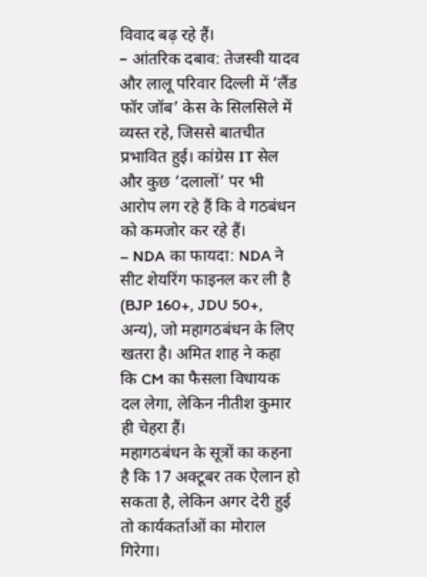विवाद बढ़ रहे हैं।
– आंतरिक दबाव: तेजस्वी यादव और लालू परिवार दिल्ली में ‘लैंड फॉर जॉब’ केस के सिलसिले में व्यस्त रहे, जिससे बातचीत प्रभावित हुई। कांग्रेस IT सेल और कुछ ‘दलालों’ पर भी आरोप लग रहे हैं कि वे गठबंधन को कमजोर कर रहे हैं।
– NDA का फायदा: NDA ने सीट शेयरिंग फाइनल कर ली है (BJP 160+, JDU 50+, अन्य), जो महागठबंधन के लिए खतरा है। अमित शाह ने कहा कि CM का फैसला विधायक दल लेगा, लेकिन नीतीश कुमार ही चेहरा हैं।
महागठबंधन के सूत्रों का कहना है कि 17 अक्टूबर तक ऐलान हो सकता है, लेकिन अगर देरी हुई तो कार्यकर्ताओं का मोराल गिरेगा।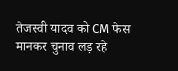तेजस्वी यादव को CM फेस मानकर चुनाव लड़ रहे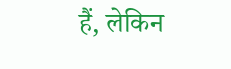हैं, लेकिन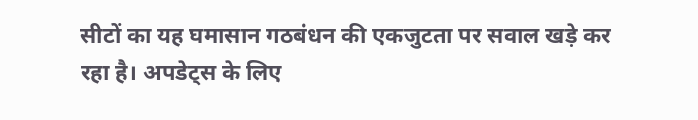सीटों का यह घमासान गठबंधन की एकजुटता पर सवाल खड़े कर रहा है। अपडेट्स के लिए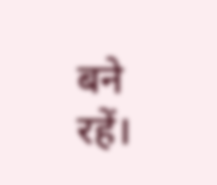बने रहें।